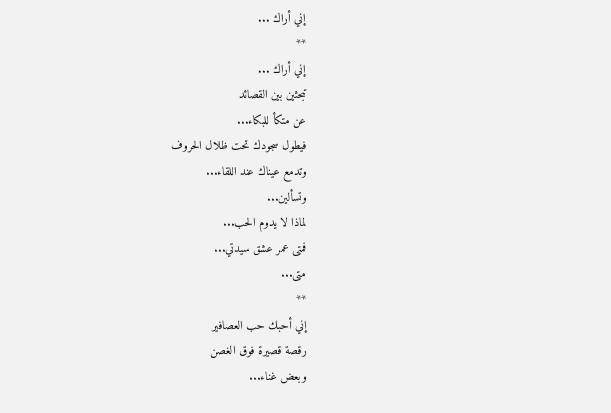إني أراك ...
**
إني أراك ...
تبحثين بين القصائد
عن متكأ للبكاء...
فيطول سجودك تحت ظلال الحروف
وتدمع عيناك عند اللقاء...
وتسألين...
لماذا لا يدوم الحب...
فمتى عمر عشق سيدتي...
متى...
**
إني أحبك حب العصافير
رقصة قصيرة فوق الغصن
وبعض غناء...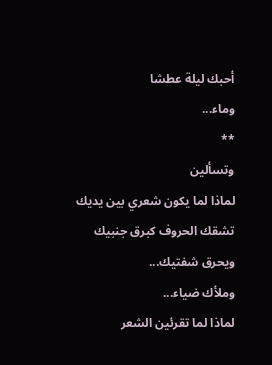أحبك ليلة عطشا
وماء...
**
وتسألين
لماذا لما يكون شعري بين يديك
تشقك الحروف كبرق جنبيك
ويحرق شفتيك...
وملأك ضياء...
لماذا لما تقرئين الشعر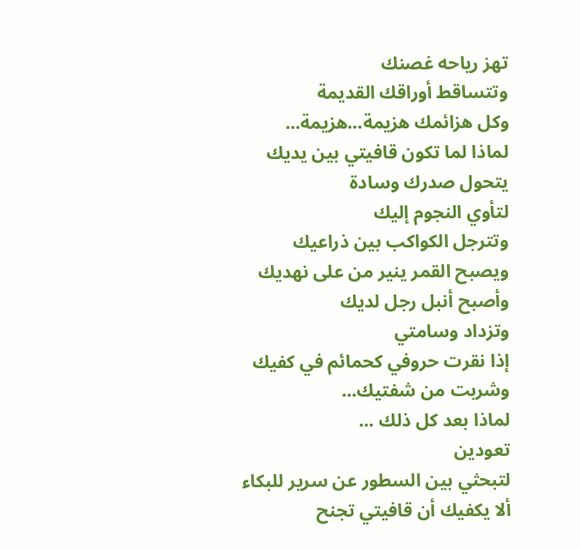تهز رياحه غصنك
وتتساقط أوراقك القديمة
وكل هزائمك هزيمة...هزيمة...
لماذا لما تكون قافيتي بين يديك
يتحول صدرك وسادة
لتأوي النجوم إليك
وتترجل الكواكب بين ذراعيك
ويصبح القمر ينير من على نهديك
وأصبح أنبل رجل لديك
وتزداد وسامتي
إذا نقرت حروفي كحمائم في كفيك
وشربت من شفتيك...
لماذا بعد كل ذلك ...
تعودين
لتبحثي بين السطور عن سرير للبكاء
ألا يكفيك أن قافيتي تجنح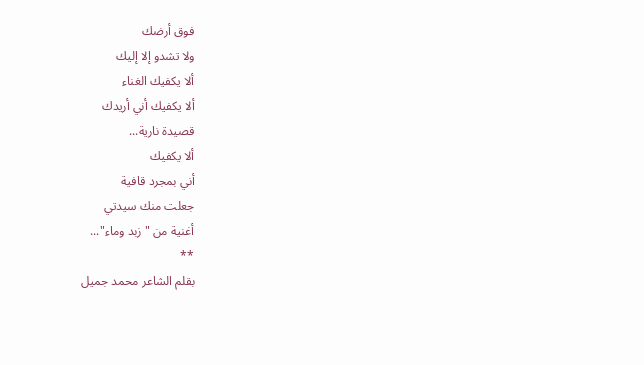فوق أرضك
ولا تشدو إلا إليك
ألا يكفيك الغناء
ألا يكفيك أني أريدك
قصيدة نارية...
ألا يكفيك
أني بمجرد قافية
جعلت منك سيدتي
أغنية من "زبد وماء"...
**
بقلم الشاعر محمد جميل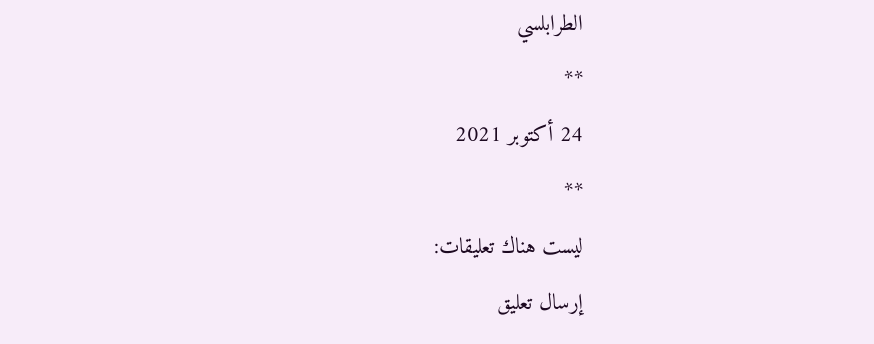الطرابلسي
**
24 أكتوبر 2021
**
ليست هناك تعليقات:
إرسال تعليق